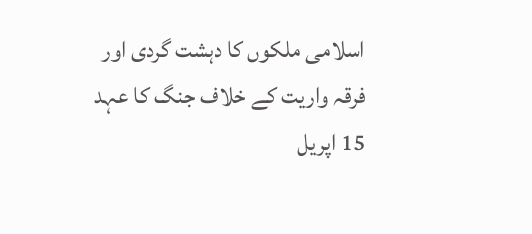اسلامی ملکوں کا دہشت گردی اور فرقہ واریت کے خلاف جنگ کا عہد
15 اپریل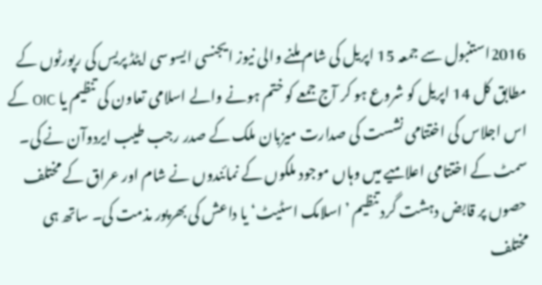2016استنبول سے جمعہ 15 اپریل کی شام ملنے والی نیوز ایجنسی ایسوسی ایٹڈ پریس کی رپورٹوں کے مطابق کل 14 اپریل کو شروع ہو کر آج جمعے کو ختم ہونے والے اسلامی تعاون کی تنظیم یا OIC کے اس اجلاس کی اختتامی نشست کی صدارت میزبان ملک کے صدر رجب طیب ایردوآن نے کی۔
سمٹ کے اختتامی اعلامیے میں وہاں موجود ملکوں کے نمائندوں نے شام اور عراق کے مختلف حصوں پر قابض دہشت گرد تنظیم ’اسلامک اسٹیٹ‘ یا داعش کی بھرپور مذمت کی۔ ساتھ ہی مختلف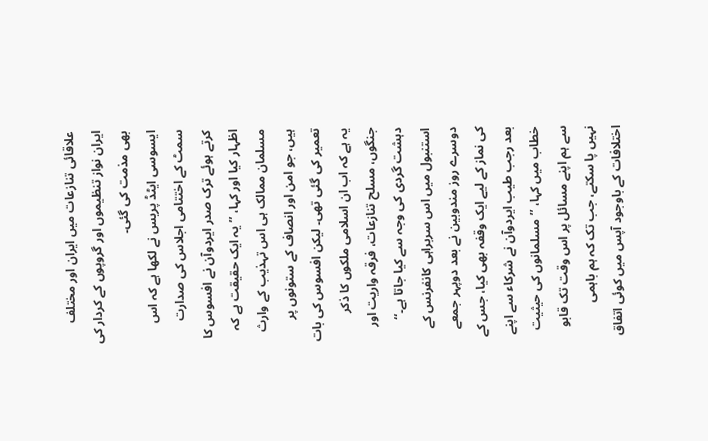علاقائی تنازعات میں ایران اور مختلف ایران نواز تنظیموں اور گروپوں کے کردار کی بھی مذمت کی گئی۔
ایسوسی ایٹڈ پریس نے لکھا ہے کہ اس سمٹ کے اختتامی اجلاس کی صدارت کرتے ہوئے ترک صدر ایردوآن نے افسوس کا اظہار کیا اور کہا، ’’یہ ایک حقیقت ہے کہ مسلمان ممالک ہی اس تہذیب کے وارث ہیں، جو امن اور انصاف کے ستونوں پر تعمیر کی گئی تھی۔ لیکن افسوس کی بات یہ ہے کہ اب ان اسلامی ملکوں کا ذکر جنگوں، مسلح تنازعات، فرقہ واریت اور دہشت گردی کی وجہ سے کیا جاتا ہے۔‘‘
استنبول میں اس سربراہی کانفرنس کے دوسرے روز مندوبین نے بعد دوپہر جمعے کی نماز کے لیے ایک وقفہ بھی کیا، جس کے بعد رجب طیب ایردوآن نے شرکاء سے اپنے خطاب میں کہا، ’’مسلمانوں کی حیثیت سے ہم اپنے مسائل پر اس وقت تک قابو نہیں پا سکتے، جب تک کہ ہم باہمی اختلافات کے باوجود آپس میں کوئی اتفاق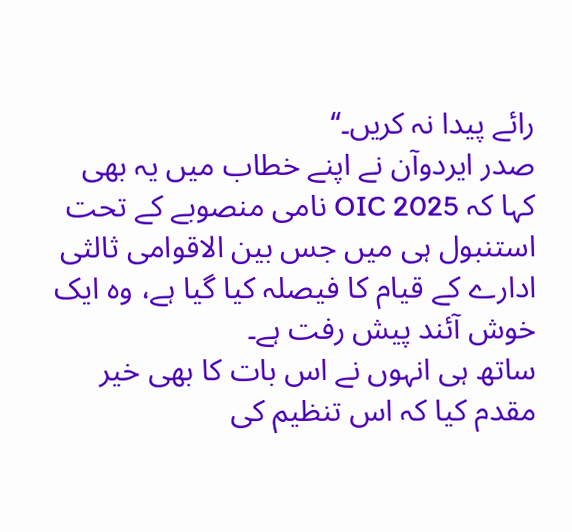رائے پیدا نہ کریں۔‘‘
صدر ایردوآن نے اپنے خطاب میں یہ بھی کہا کہ OIC 2025 نامی منصوبے کے تحت استنبول ہی میں جس بین الاقوامی ثالثی ادارے کے قیام کا فیصلہ کیا گیا ہے، وہ ایک خوش آئند پیش رفت ہے۔
ساتھ ہی انہوں نے اس بات کا بھی خیر مقدم کیا کہ اس تنظیم کی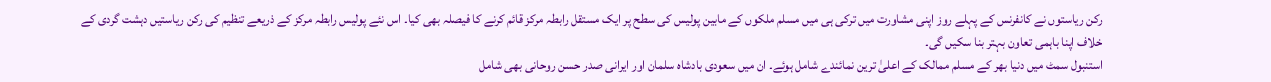رکن ریاستوں نے کانفرنس کے پہلے روز اپنی مشاورت میں ترکی ہی میں مسلم ملکوں کے مابین پولیس کی سطح پر ایک مستقل رابطہ مرکز قائم کرنے کا فیصلہ بھی کیا۔ اس نئے پولیس رابطہ مرکز کے ذریعے تنظیم کی رکن ریاستیں دہشت گردی کے خلاف اپنا باہمی تعاون بہتر بنا سکیں گی۔
استنبول سمٹ میں دنیا بھر کے مسلم ممالک کے اعلیٰ ترین نمائندے شامل ہوئے۔ ان میں سعودی بادشاہ سلمان اور ایرانی صدر حسن روحانی بھی شامل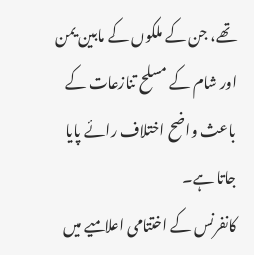تھے، جن کے ملکوں کے مابین یمن اور شام کے مسلح تنازعات کے باعث واضح اختلاف رائے پایا جاتا ہے۔
کانفرنس کے اختتامی اعلامیے میں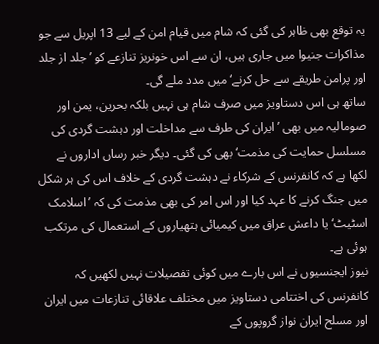یہ توقع بھی ظاہر کی گئی کہ شام میں قیام امن کے لیے 13 اپریل سے جو مذاکرات جنیوا میں جاری ہیں، ان سے اس خونریز تنازعے کو ’جلد از جلد اور پرامن طریقے سے حل کرنے‘ میں مدد ملے گی۔
ساتھ ہی اس دستاویز میں صرف شام ہی نہیں بلکہ بحرین، یمن اور صومالیہ میں بھی ’ایران کی طرف سے مداخلت اور دہشت گردی کی مسلسل حمایت کی مذمت‘ بھی کی گئی۔ دیگر خبر رساں اداروں نے لکھا ہے کہ کانفرنس کے شرکاء نے دہشت گردی کے خلاف اس کی ہر شکل میں جنگ کرنے کا عہد کیا اور اس امر کی بھی مذمت کی کہ ’اسلامک اسٹیٹ‘ یا داعش عراق میں کیمیائی ہتھیاروں کے استعمال کی مرتکب ہوئی ہے۔
نیوز ایجنسیوں نے اس بارے میں کوئی تفصیلات نہیں لکھیں کہ کانفرنس کی اختتامی دستاویز میں مختلف علاقائی تنازعات میں ایران اور مسلح ایران نواز گروپوں کے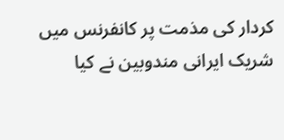کردار کی مذمت پر کانفرنس میں شریک ایرانی مندوبین نے کیا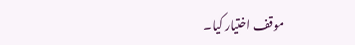موقف اختیار کیا۔